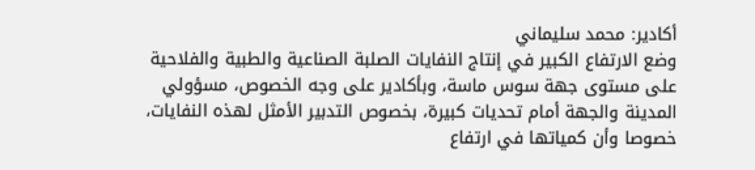أكادير: محمد سليماني
وضع الارتفاع الكبير في إنتاج النفايات الصلبة الصناعية والطبية والفلاحية على مستوى جهة سوس ماسة، وبأكادير على وجه الخصوص، مسؤولي المدينة والجهة أمام تحديات كبيرة، بخصوص التدبير الأمثل لهذه النفايات، خصوصا وأن كمياتها في ارتفاع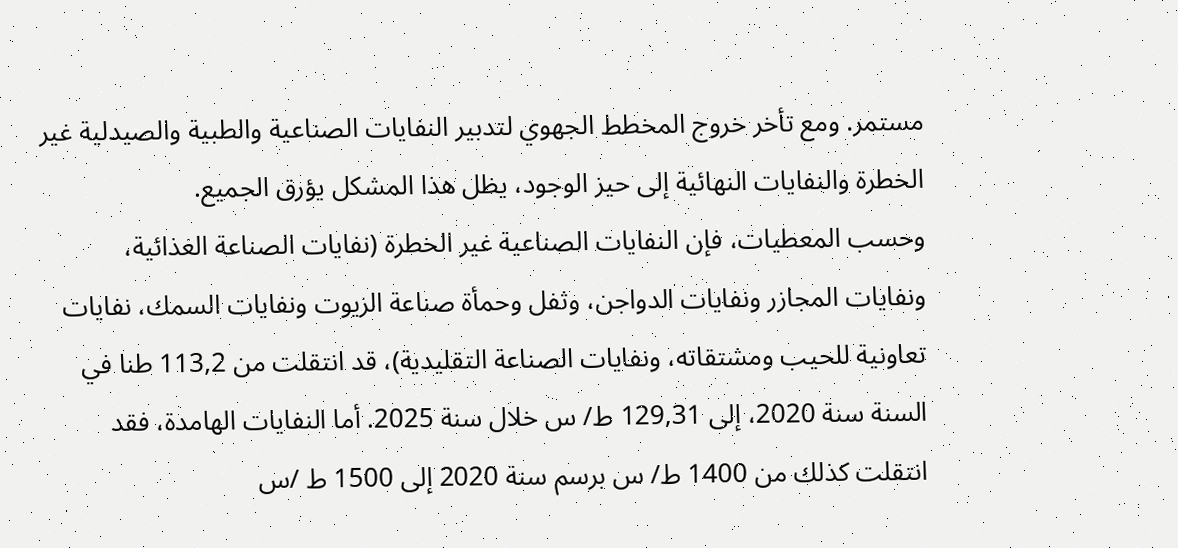مستمر. ومع تأخر خروج المخطط الجهوي لتدبير النفايات الصناعية والطبية والصيدلية غير الخطرة والنفايات النهائية إلى حيز الوجود، يظل هذا المشكل يؤرق الجميع.
وحسب المعطيات، فإن النفايات الصناعية غير الخطرة (نفايات الصناعة الغذائية، ونفايات المجازر ونفايات الدواجن، وثفل وحمأة صناعة الزيوت ونفايات السمك، نفايات تعاونية للحيب ومشتقاته، ونفايات الصناعة التقليدية)، قد انتقلت من 113,2 طنا في السنة سنة 2020، إلى 129,31 ط/ س خلال سنة 2025. أما النفايات الهامدة، فقد انتقلت كذلك من 1400 ط/ س برسم سنة 2020 إلى 1500 ط /س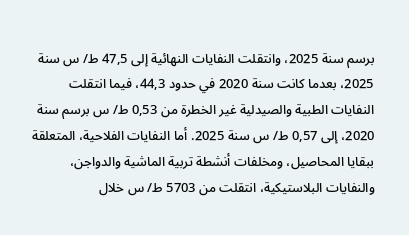برسم سنة 2025، وانتقلت النفايات النهائية إلى 47,5 ط/ س سنة 2025، بعدما كانت سنة 2020 في حدود 44,3، فيما انتقلت النفايات الطبية والصيدلية غير الخطرة من 0,53 ط/ س برسم سنة 2020، إلى 0,57 ط/ س سنة 2025. أما النفايات الفلاحية، المتعلقة ببقايا المحاصيل، ومخلفات أنشطة تربية الماشية والدواجن، والنفايات البلاستيكية، انتقلت من 5703 ط/ س خلال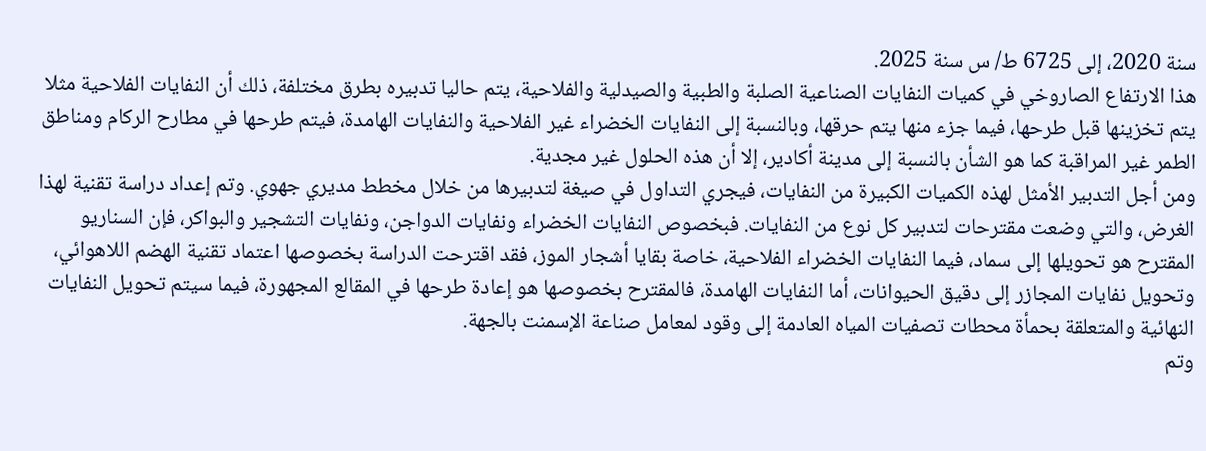سنة 2020، إلى 6725 ط/ س سنة 2025.
هذا الارتفاع الصاروخي في كميات النفايات الصناعية الصلبة والطبية والصيدلية والفلاحية، يتم حاليا تدبيره بطرق مختلفة، ذلك أن النفايات الفلاحية مثلا يتم تخزينها قبل طرحها، فيما جزء منها يتم حرقها، وبالنسبة إلى النفايات الخضراء غير الفلاحية والنفايات الهامدة، فيتم طرحها في مطارح الركام ومناطق الطمر غير المراقبة كما هو الشأن بالنسبة إلى مدينة أكادير، إلا أن هذه الحلول غير مجدية.
ومن أجل التدبير الأمثل لهذه الكميات الكبيرة من النفايات، فيجري التداول في صيغة لتدبيرها من خلال مخطط مديري جهوي. وتم إعداد دراسة تقنية لهذا الغرض، والتي وضعت مقترحات لتدبير كل نوع من النفايات. فبخصوص النفايات الخضراء ونفايات الدواجن، ونفايات التشجير والبواكر، فإن السناريو المقترح هو تحويلها إلى سماد، فيما النفايات الخضراء الفلاحية، خاصة بقايا أشجار الموز، فقد اقترحت الدراسة بخصوصها اعتماد تقنية الهضم اللاهوائي، وتحويل نفايات المجازر إلى دقيق الحيوانات، أما النفايات الهامدة، فالمقترح بخصوصها هو إعادة طرحها في المقالع المجهورة، فيما سيتم تحويل النفايات النهائية والمتعلقة بحمأة محطات تصفيات المياه العادمة إلى وقود لمعامل صناعة الإسمنت بالجهة.
وتم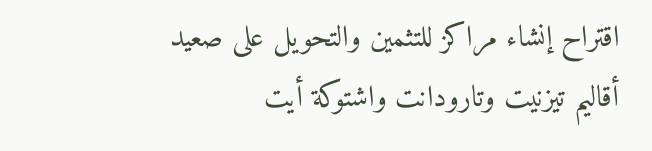اقتراح إنشاء مراكز للتثمين والتحويل على صعيد أقاليم تيزنيت وتارودانت واشتوكة أيت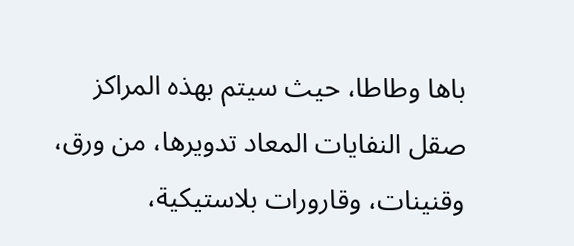باها وطاطا، حيث سيتم بهذه المراكز صقل النفايات المعاد تدويرها، من ورق، وقنينات، وقارورات بلاستيكية،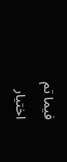فيما تم اختيار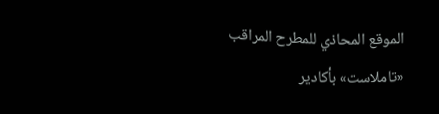الموقع المحاذي للمطرح المراقب «تاملاست» بأكادير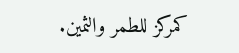كمركز للطمر والثمين.